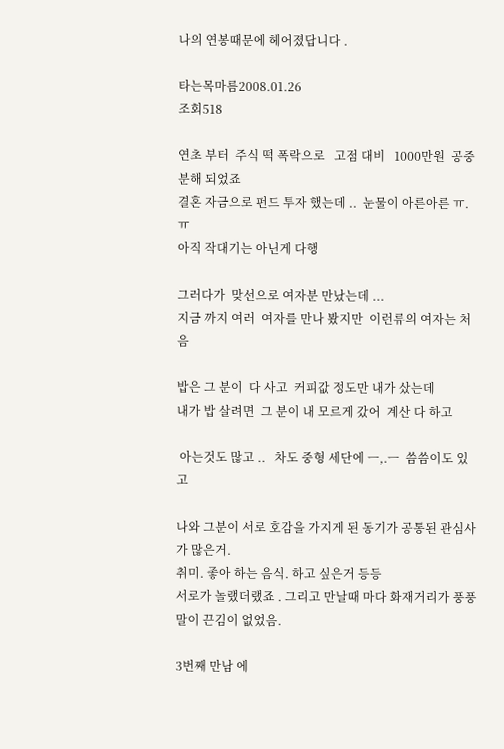나의 연봉때문에 헤어졌답니다 .

타는목마름2008.01.26
조회518

연초 부터  주식 떡 폭락으로   고점 대비   1000만원  공중 분해 되었죠
결혼 자금으로 펀드 투자 했는데 ..  눈물이 아른아른 ㅠ.ㅠ
아직 작대기는 아닌게 다행

그러다가  맞선으로 여자분 만났는데 ...
지금 까지 여러  여자를 만나 봤지만  이런류의 여자는 처음

밥은 그 분이  다 사고  커피값 정도만 내가 샀는데
내가 밥 살려면  그 분이 내 모르게 갔어  계산 다 하고

 아는것도 많고 ..   차도 중형 세단에 ㅡ,.ㅡ  씀씀이도 있고

나와 그분이 서로 호감을 가지게 된 동기가 공통된 관심사가 많은거.
취미. 좋아 하는 음식. 하고 싶은거 등등
서로가 놀랬더랬죠 . 그리고 만날때 마다 화재거리가 풍풍  말이 끈김이 없었음.

3번째 만남 에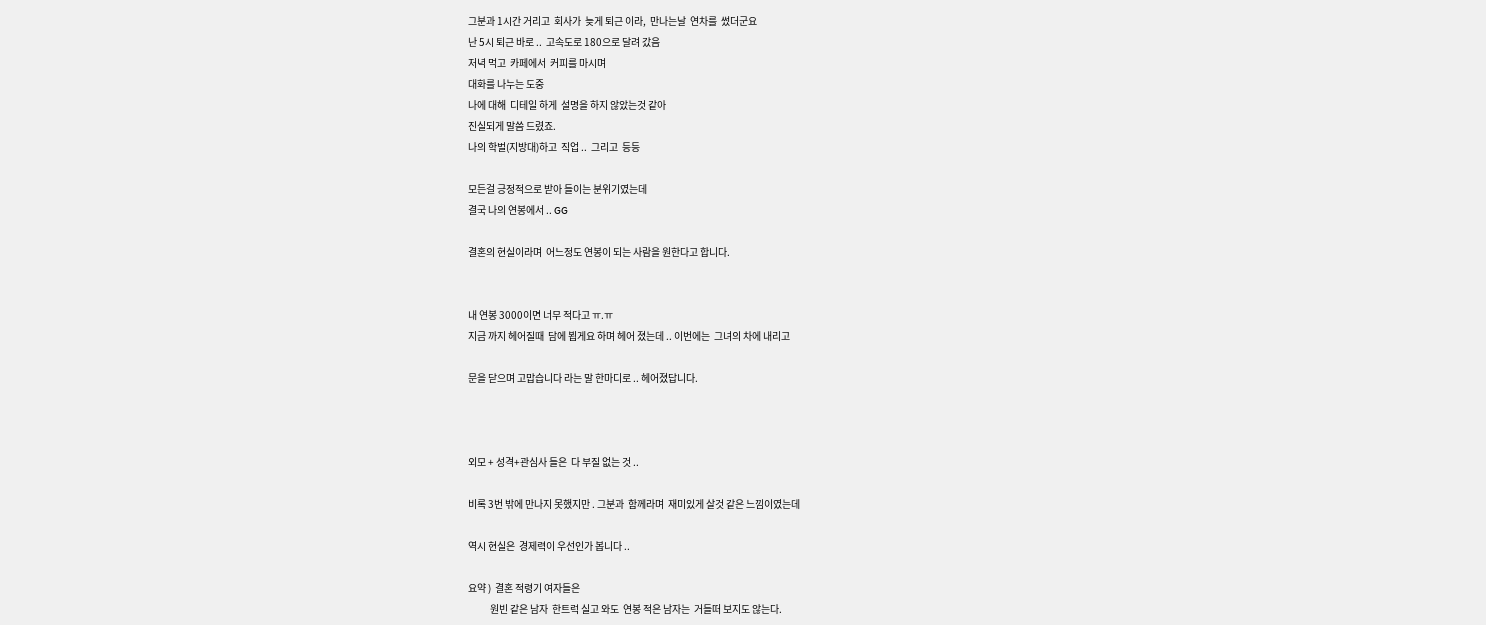그분과 1시간 거리고  회사가  늦게 퇴근 이라,  만나는날  연차를  썼더군요
난 5시 퇴근 바로 ..  고속도로 180으로 달려 갔음
저녁 먹고  카페에서  커피를 마시며
대화를 나누는 도중
나에 대해  디테일 하게  설명을 하지 않았는것 같아
진실되게 말씀 드렸죠.
나의 학벌(지방대)하고  직업 ..  그리고  등등

모든걸 긍정적으로 받아 들이는 분위기였는데
결국 나의 연봉에서 .. GG

결혼의 현실이라며  어느정도 연봉이 되는 사람을 원한다고 합니다.


내 연봉 3000이면 너무 적다고 ㅠ.ㅠ
지금 까지 헤어질때  담에 뵙게요 하며 헤어 졌는데 .. 이번에는  그녀의 차에 내리고

문을 닫으며 고맙습니다 라는 말 한마디로 .. 헤어졌답니다.



외모 + 성격+관심사 들은  다 부질 없는 것 ..

비록 3번 밖에 만나지 못했지만 . 그분과  함께라며  재미있게 살것 같은 느낌이였는데

역시 현실은  경제력이 우선인가 봅니다 ..

요약 )  결혼 적령기 여자들은
           원빈 같은 남자  한트럭 실고 와도  연봉 적은 남자는  거들떠 보지도 않는다.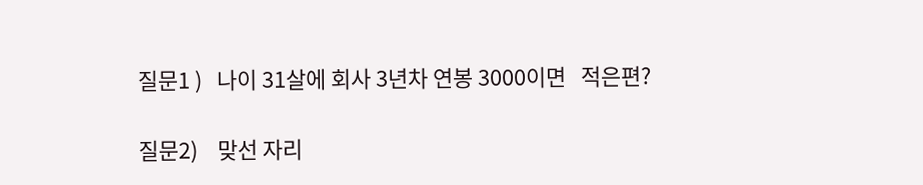질문1 )   나이 31살에 회사 3년차 연봉 3000이면   적은편?

질문2)    맞선 자리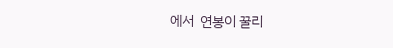에서  연봉이 꿀리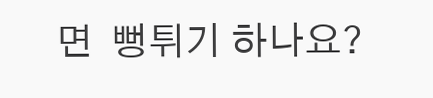면  뻥튀기 하나요?